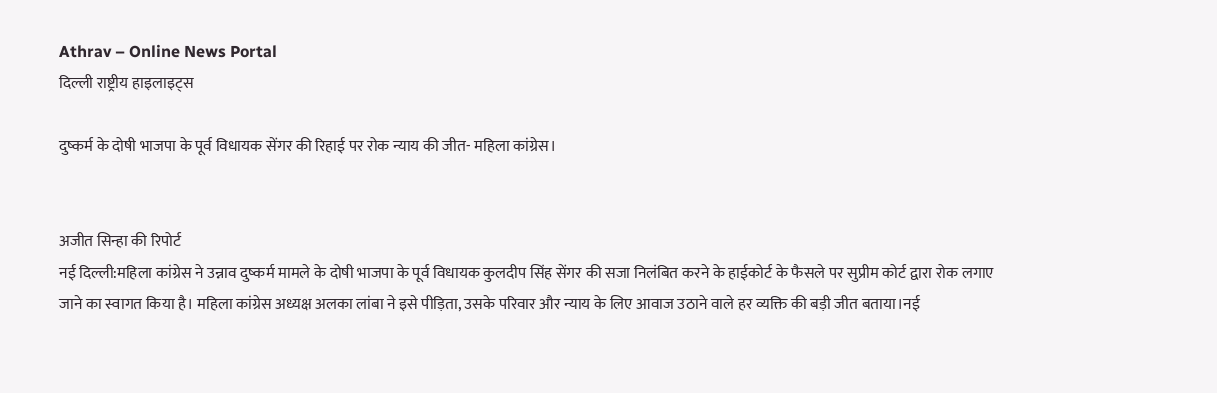Athrav – Online News Portal
दिल्ली राष्ट्रीय हाइलाइट्स

दुष्कर्म के दोषी भाजपा के पूर्व विधायक सेंगर की रिहाई पर रोक न्याय की जीत- महिला कांग्रेस।


अजीत सिन्हा की रिपोर्ट
नई दिल्ली:महिला कांग्रेस ने उन्नाव दुष्कर्म मामले के दोषी भाजपा के पूर्व विधायक कुलदीप सिंह सेंगर की सजा निलंबित करने के हाईकोर्ट के फैसले पर सुप्रीम कोर्ट द्वारा रोक लगाए जाने का स्वागत किया है। महिला कांग्रेस अध्यक्ष अलका लांबा ने इसे पीड़िता, उसके परिवार और न्याय के लिए आवाज उठाने वाले हर व्यक्ति की बड़ी जीत बताया।नई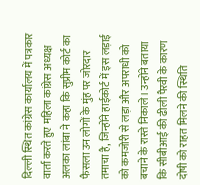दिल्ली स्थित कांग्रेस कार्यालय में पत्रकार वार्ता करते हुए महिला कांग्रेस अध्यक्ष अलका लांबा ने कहा कि सुप्रीम कोर्ट का फैसला उन लोगों के मुंह पर जोरदार तमाचा है, जिन्होंने हाईकोर्ट में इस लड़ाई को कमजोरी से लड़ा और अपराधी को बचाने के रास्ते निकाले। उन्होंने बताया कि सीबीआई की ढीली पैरवी के कारण दोषी को राहत मिलने की स्थिति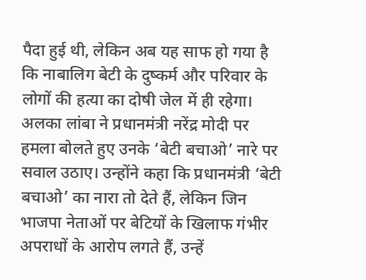पैदा हुई थी, लेकिन अब यह साफ हो गया है कि नाबालिग बेटी के दुष्कर्म और परिवार के लोगों की हत्या का दोषी जेल में ही रहेगा।
अलका लांबा ने प्रधानमंत्री नरेंद्र मोदी पर हमला बोलते हुए उनके ‘बेटी बचाओ’ नारे पर सवाल उठाए। उन्होंने कहा कि प्रधानमंत्री ‘बेटी बचाओ’ का नारा तो देते हैं, लेकिन जिन भाजपा नेताओं पर बेटियों के खिलाफ गंभीर अपराधों के आरोप लगते हैं, उन्हें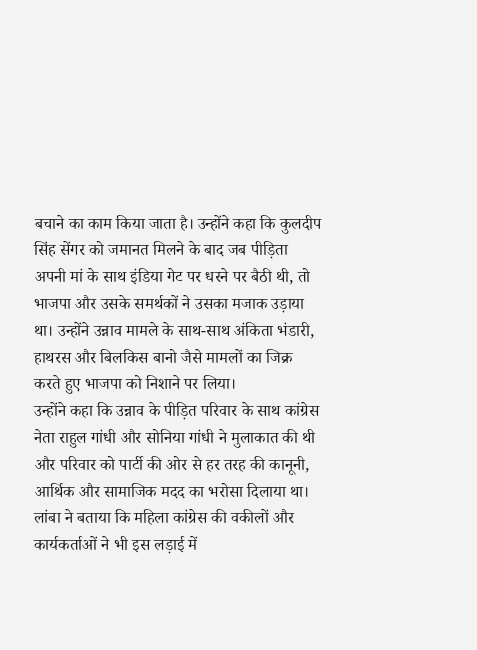बचाने का काम किया जाता है। उन्होंने कहा कि कुलदीप सिंह सेंगर को जमानत मिलने के बाद जब पीड़िता अपनी मां के साथ इंडिया गेट पर धरने पर बैठी थी, तो भाजपा और उसके समर्थकों ने उसका मजाक उड़ाया था। उन्होंने उन्नाव मामले के साथ-साथ अंकिता भंडारी, हाथरस और बिलकिस बानो जैसे मामलों का जिक्र करते हुए भाजपा को निशाने पर लिया।
उन्होंने कहा कि उन्नाव के पीड़ित परिवार के साथ कांग्रेस नेता राहुल गांधी और सोनिया गांधी ने मुलाकात की थी और परिवार को पार्टी की ओर से हर तरह की कानूनी, आर्थिक और सामाजिक मदद का भरोसा दिलाया था। लांबा ने बताया कि महिला कांग्रेस की वकीलों और कार्यकर्ताओं ने भी इस लड़ाई में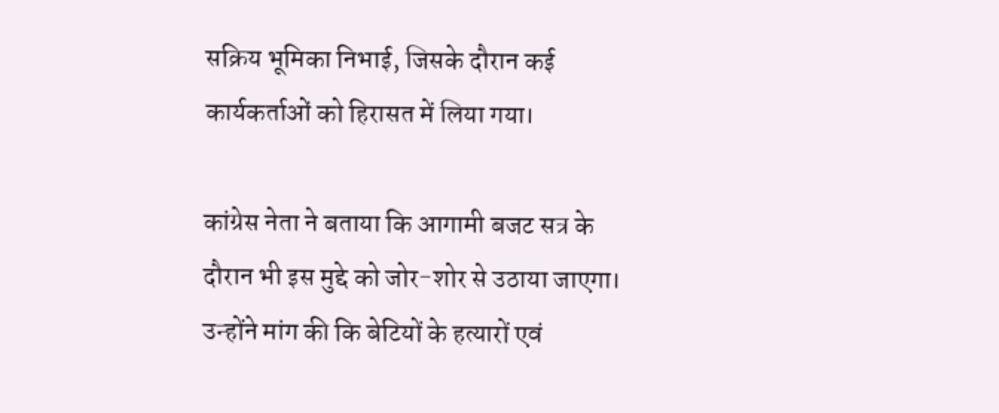सक्रिय भूमिका निभाई, जिसके दौरान कई कार्यकर्ताओं को हिरासत में लिया गया।

कांग्रेस नेता ने बताया कि आगामी बजट सत्र के दौरान भी इस मुद्दे को जोर-शोर से उठाया जाएगा। उन्होंने मांग की कि बेटियों के हत्यारों एवं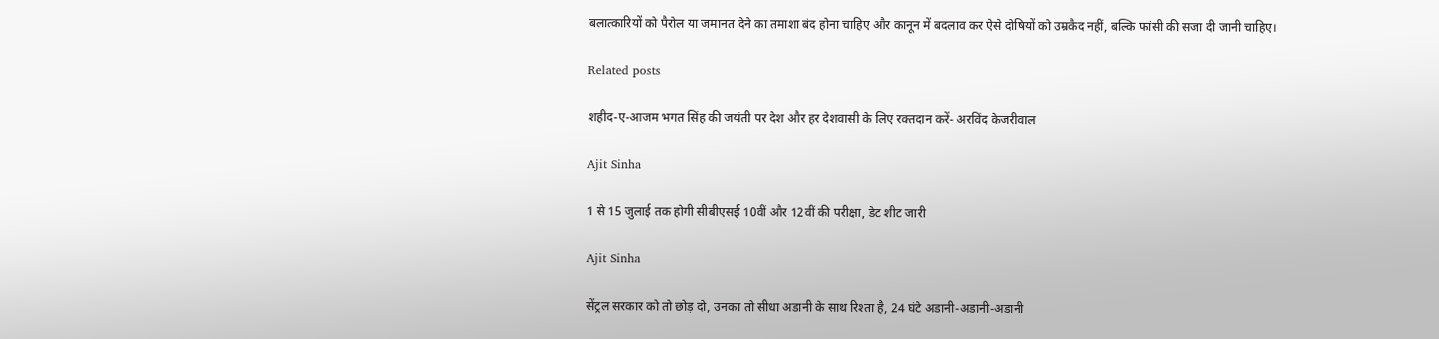बलात्कारियों को पैरोल या जमानत देने का तमाशा बंद होना चाहिए और कानून में बदलाव कर ऐसे दोषियों को उम्रकैद नहीं, बल्कि फांसी की सजा दी जानी चाहिए।

Related posts

शहीद-ए-आजम भगत सिंह की जयंती पर देश और हर देशवासी के लिए रक्तदान करें- अरविंद केजरीवाल

Ajit Sinha

1 से 15 जुलाई तक होगी सीबीएसई 10वीं और 12वीं की परीक्षा, डेट शीट जारी

Ajit Sinha

सेंट्रल सरकार को तो छोड़ दो, उनका तो सीधा अडानी के साथ रिश्ता है, 24 घंटे अडानी-अडानी-अडानी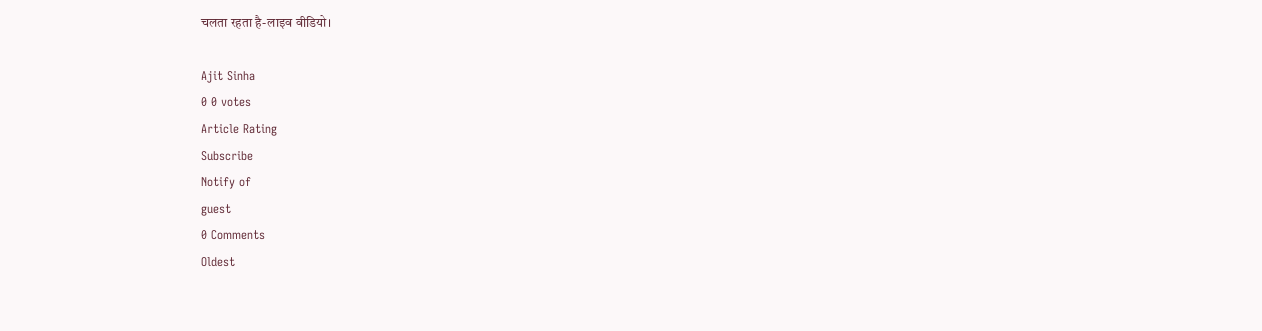चलता रहता है-लाइव वीडियो।

Ajit Sinha
0 0 votes
Article Rating
Subscribe
Notify of
guest
0 Comments
Oldest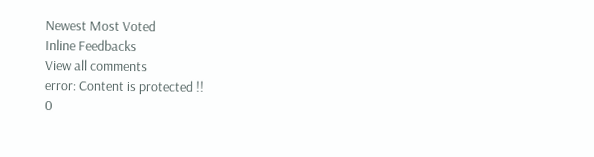Newest Most Voted
Inline Feedbacks
View all comments
error: Content is protected !!
0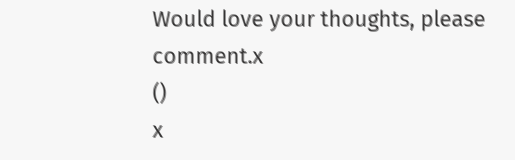Would love your thoughts, please comment.x
()
x